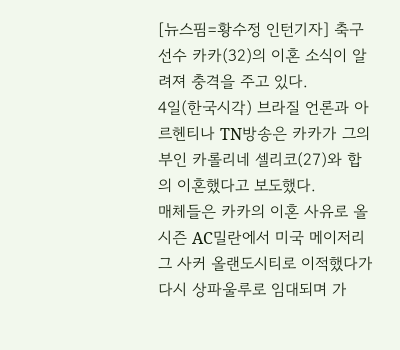[뉴스핌=황수정 인턴기자] 축구선수 카카(32)의 이혼 소식이 알려져 충격을 주고 있다.
4일(한국시각) 브라질 언론과 아르헨티나 TN방송은 카카가 그의 부인 카롤리네 셀리코(27)와 합의 이혼했다고 보도했다.
매체들은 카카의 이혼 사유로 올시즌 AC밀란에서 미국 메이저리그 사커 올랜도시티로 이적했다가 다시 상파울루로 임대되며 가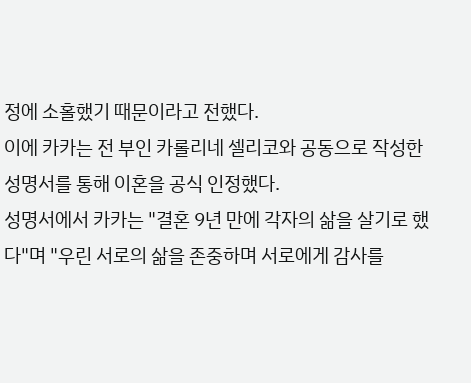정에 소홀했기 때문이라고 전했다.
이에 카카는 전 부인 카롤리네 셀리코와 공동으로 작성한 성명서를 통해 이혼을 공식 인정했다.
성명서에서 카카는 "결혼 9년 만에 각자의 삶을 살기로 했다"며 "우린 서로의 삶을 존중하며 서로에게 감사를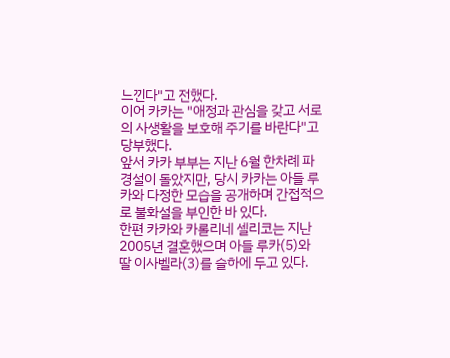느낀다"고 전했다.
이어 카카는 "애정과 관심을 갖고 서로의 사생활을 보호해 주기를 바란다"고 당부했다.
앞서 카카 부부는 지난 6월 한차례 파경설이 돌았지만, 당시 카카는 아들 루카와 다정한 모습을 공개하며 간접적으로 불화설을 부인한 바 있다.
한편 카카와 카롤리네 셀리코는 지난 2005년 결혼했으며 아들 루카(5)와 딸 이사벨라(3)를 슬하에 두고 있다.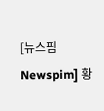[뉴스핌 Newspim] 황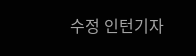수정 인턴기자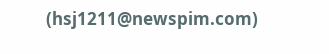(hsj1211@newspim.com)